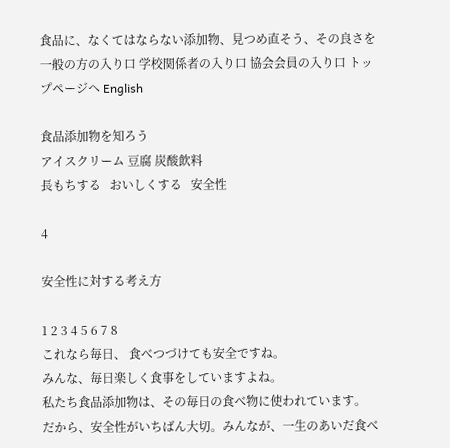食品に、なくてはならない添加物、見つめ直そう、その良さを
一般の方の入り口 学校関係者の入り口 協会会員の入り口 トップページへ English

食品添加物を知ろう
アイスクリーム 豆腐 炭酸飲料
長もちする   おいしくする   安全性

4

安全性に対する考え方

1 2 3 4 5 6 7 8
これなら毎日、 食べつづけても安全ですね。
みんな、毎日楽しく食事をしていますよね。
私たち食品添加物は、その毎日の食べ物に使われています。
だから、安全性がいちばん大切。みんなが、一生のあいだ食べ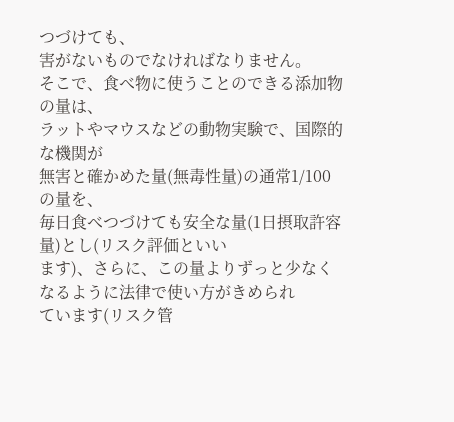つづけても、
害がないものでなければなりません。
そこで、食べ物に使うことのできる添加物の量は、
ラットやマウスなどの動物実験で、国際的な機関が
無害と確かめた量(無毒性量)の通常1/100の量を、
毎日食べつづけても安全な量(1日摂取許容量)とし(リスク評価といい
ます)、さらに、この量よりずっと少なくなるように法律で使い方がきめられ
ています(リスク管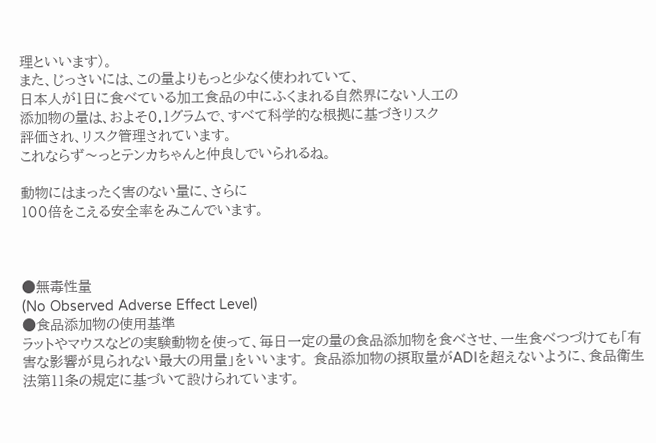理といいます)。
また、じっさいには、この量よりもっと少なく使われていて、
日本人が1日に食べている加工食品の中にふくまれる自然界にない人工の
添加物の量は、およそ0.1グラムで、すべて科学的な根拠に基づきリスク
評価され、リスク管理されています。
これならず〜っとテンカちゃんと仲良しでいられるね。

動物にはまったく害のない量に、さらに
100倍をこえる安全率をみこんでいます。



●無毒性量
(No Observed Adverse Effect Level)
●食品添加物の使用基準
ラットやマウスなどの実験動物を使って、毎日一定の量の食品添加物を食べさせ、一生食べつづけても「有害な影響が見られない最大の用量」をいいます。 食品添加物の摂取量がADIを超えないように、食品衛生法第11条の規定に基づいて設けられています。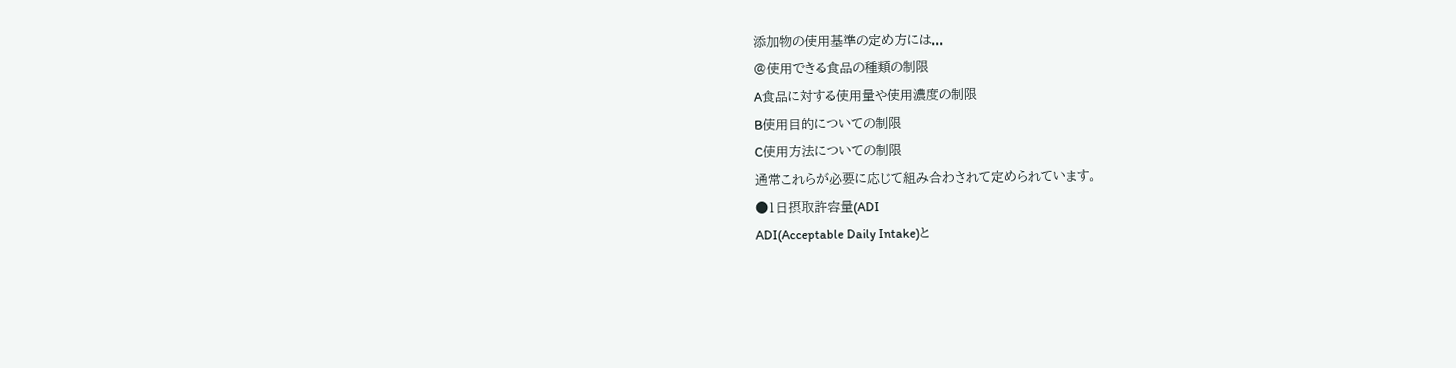添加物の使用基準の定め方には...
@使用できる食品の種類の制限
A食品に対する使用量や使用濃度の制限
B使用目的についての制限
C使用方法についての制限
通常これらが必要に応じて組み合わされて定められています。
●1日摂取許容量(ADI
ADI(Acceptable Daily Intake)と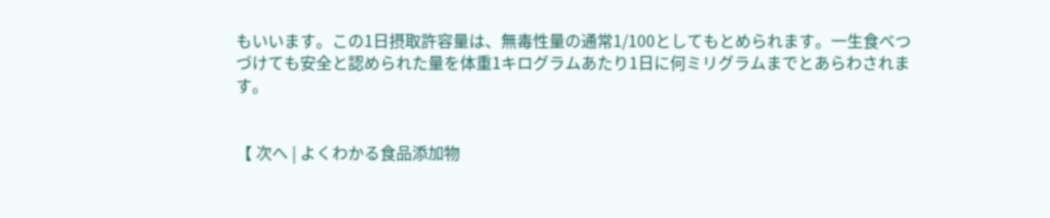もいいます。この1日摂取許容量は、無毒性量の通常1/100としてもとめられます。一生食べつづけても安全と認められた量を体重1キログラムあたり1日に何ミリグラムまでとあらわされます。


【 次へ | よくわかる食品添加物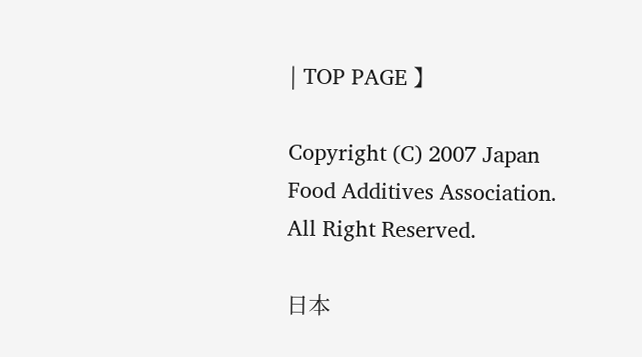| TOP PAGE 】

Copyright (C) 2007 Japan Food Additives Association. All Right Reserved.

日本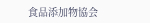食品添加物協会